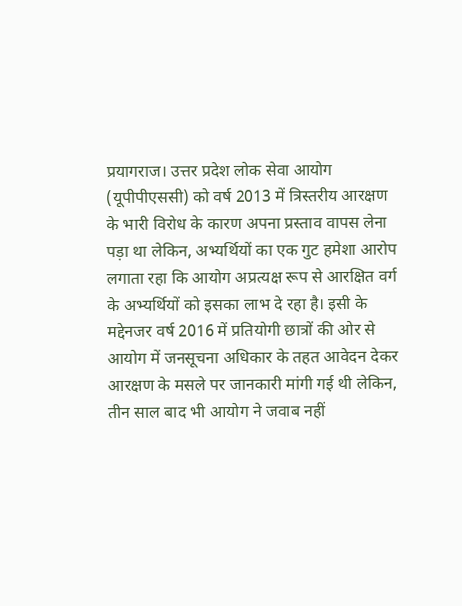प्रयागराज। उत्तर प्रदेश लोक सेवा आयोग (यूपीपीएससी) को वर्ष 2013 में त्रिस्तरीय आरक्षण के भारी विरोध के कारण अपना प्रस्ताव वापस लेना पड़ा था लेकिन, अभ्यर्थियों का एक गुट हमेशा आरोप लगाता रहा कि आयोग अप्रत्यक्ष रूप से आरक्षित वर्ग के अभ्यर्थियों को इसका लाभ दे रहा है। इसी के मद्देनजर वर्ष 2016 में प्रतियोगी छात्रों की ओर से आयोग में जनसूचना अधिकार के तहत आवेदन देकर आरक्षण के मसले पर जानकारी मांगी गई थी लेकिन, तीन साल बाद भी आयोग ने जवाब नहीं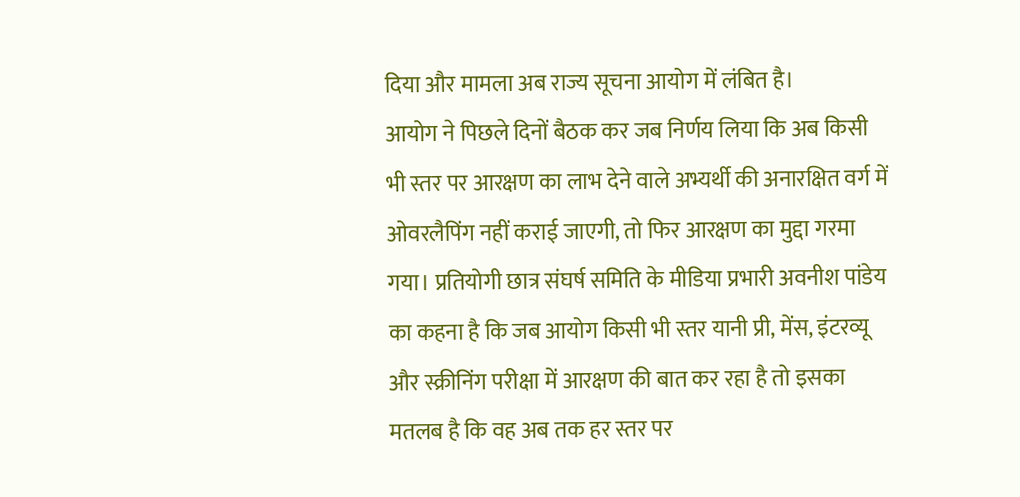दिया और मामला अब राज्य सूचना आयोग में लंबित है।
आयोग ने पिछले दिनों बैठक कर जब निर्णय लिया कि अब किसी भी स्तर पर आरक्षण का लाभ देने वाले अभ्यर्थी की अनारक्षित वर्ग में ओवरलैपिंग नहीं कराई जाएगी, तो फिर आरक्षण का मुद्दा गरमा गया। प्रतियोगी छात्र संघर्ष समिति के मीडिया प्रभारी अवनीश पांडेय का कहना है कि जब आयोग किसी भी स्तर यानी प्री, मेंस, इंटरव्यू और स्क्रीनिंग परीक्षा में आरक्षण की बात कर रहा है तो इसका मतलब है कि वह अब तक हर स्तर पर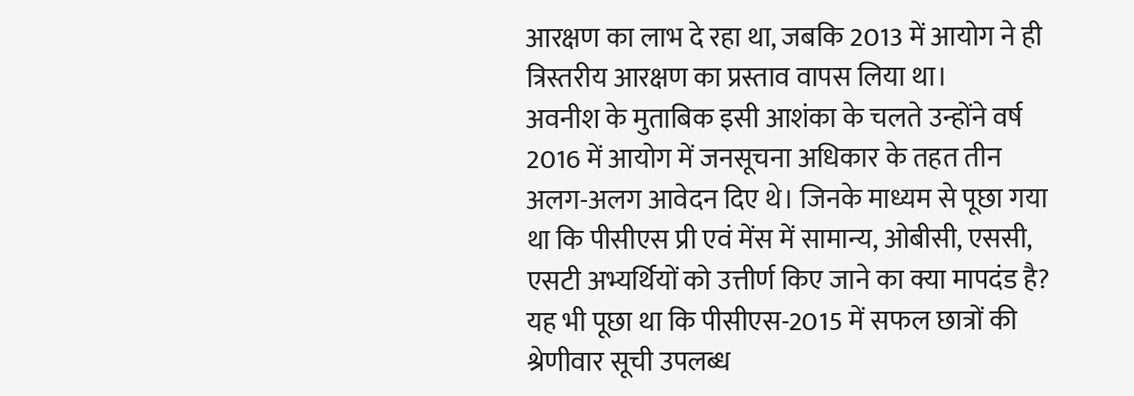आरक्षण का लाभ दे रहा था, जबकि 2013 में आयोग ने ही त्रिस्तरीय आरक्षण का प्रस्ताव वापस लिया था।
अवनीश के मुताबिक इसी आशंका के चलते उन्होंने वर्ष 2016 में आयोग में जनसूचना अधिकार के तहत तीन अलग-अलग आवेदन दिए थे। जिनके माध्यम से पूछा गया था कि पीसीएस प्री एवं मेंस में सामान्य, ओबीसी, एससी, एसटी अभ्यर्थियों को उत्तीर्ण किए जाने का क्या मापदंड है? यह भी पूछा था कि पीसीएस-2015 में सफल छात्रों की श्रेणीवार सूची उपलब्ध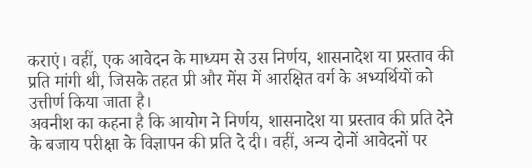कराएं। वहीं, एक आवेदन के माध्यम से उस निर्णय, शासनादेश या प्रस्ताव की प्रति मांगी थी, जिसके तहत प्री और मेंस में आरक्षित वर्ग के अभ्यर्थियों को उत्तीर्ण किया जाता है।
अवनीश का कहना है कि आयोग ने निर्णय, शासनादेश या प्रस्ताव की प्रति देने के बजाय परीक्षा के विज्ञापन की प्रति दे दी। वहीं, अन्य दोनों आवेदनों पर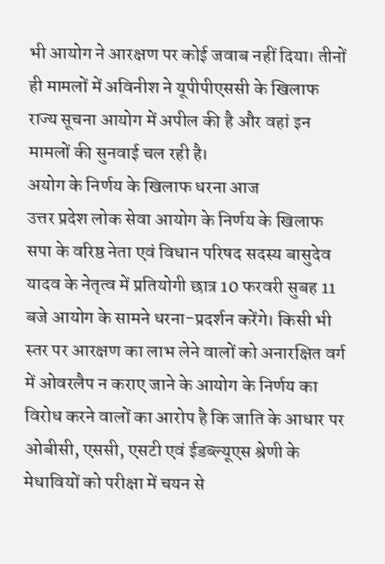भी आयोग ने आरक्षण पर कोई जवाब नहीं दिया। तीनों ही मामलों में अविनीश ने यूपीपीएससी के खिलाफ राज्य सूचना आयोग में अपील की है और वहां इन मामलों की सुनवाई चल रही है।
अयोग के निर्णय के खिलाफ धरना आज
उत्तर प्रदेश लोक सेवा आयोग के निर्णय के खिलाफ सपा के वरिष्ठ नेता एवं विधान परिषद सदस्य बासुदेव यादव के नेतृत्व में प्रतियोगी छात्र 10 फरवरी सुबह 11 बजे आयोग के सामने धरना-प्रदर्शन करेंगे। किसी भी स्तर पर आरक्षण का लाभ लेने वालों को अनारक्षित वर्ग में ओवरलैप न कराए जाने के आयोग के निर्णय का विरोध करने वालों का आरोप है कि जाति के आधार पर ओबीसी, एससी, एसटी एवं ईडब्ल्यूएस श्रेणी के मेधावियों को परीक्षा में चयन से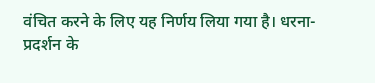वंचित करने के लिए यह निर्णय लिया गया है। धरना-प्रदर्शन के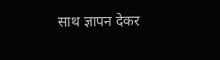साथ ज्ञापन देकर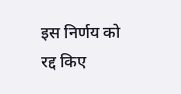इस निर्णय को रद्द किए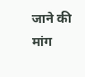जाने की मांग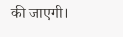की जाएगी।